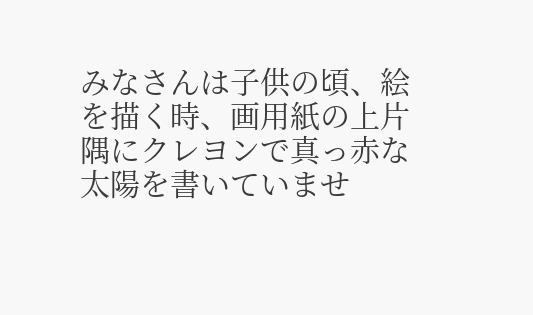みなさんは子供の頃、絵を描く時、画用紙の上片隅にクレヨンで真っ赤な太陽を書いていませ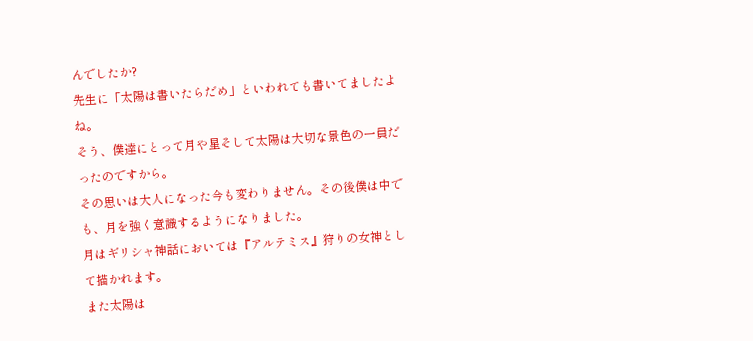んでしたか?
先生に「太陽は書いたらだめ」といわれても書いてましたよね。
そう、僕達にとって月や星そして太陽は大切な景色の一員だったのですから。
その思いは大人になった今も変わりません。その後僕は中でも、月を強く意識するようになりました。
月はギリシャ神話においては『アルテミス』狩りの女神として描かれます。
また太陽は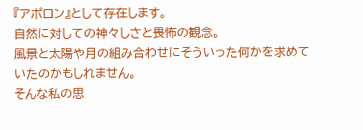『アポロン』として存在します。
自然に対しての神々しさと畏怖の観念。
風景と太陽や月の組み合わせにそういった何かを求めていたのかもしれません。
そんな私の思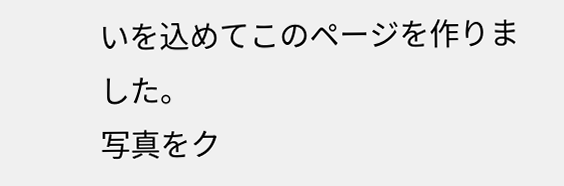いを込めてこのページを作りました。
写真をク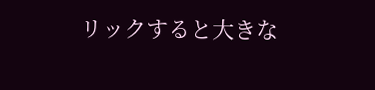リックすると大きな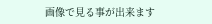画像で見る事が出来ます